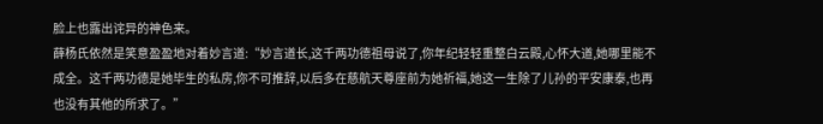脸上也露出诧异的神色来。
薛杨氏依然是笑意盈盈地对着妙言道:“妙言道长,这千两功德祖母说了,你年纪轻轻重整白云殿,心怀大道,她哪里能不成全。这千两功德是她毕生的私房,你不可推辞,以后多在慈航天尊座前为她祈福,她这一生除了儿孙的平安康泰,也再也没有其他的所求了。”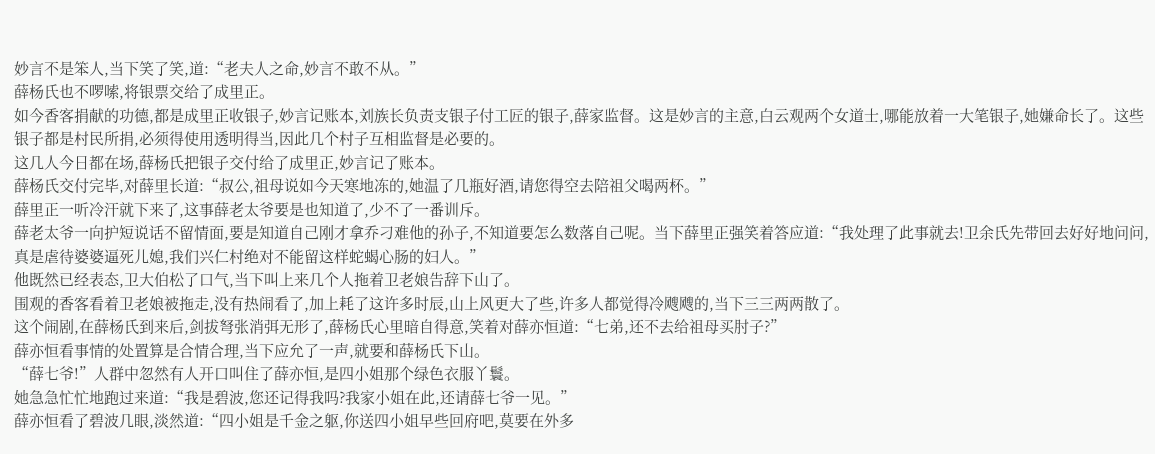妙言不是笨人,当下笑了笑,道:“老夫人之命,妙言不敢不从。”
薛杨氏也不啰嗦,将银票交给了成里正。
如今香客捐献的功德,都是成里正收银子,妙言记账本,刘族长负责支银子付工匠的银子,薛家监督。这是妙言的主意,白云观两个女道士,哪能放着一大笔银子,她嫌命长了。这些银子都是村民所捐,必须得使用透明得当,因此几个村子互相监督是必要的。
这几人今日都在场,薛杨氏把银子交付给了成里正,妙言记了账本。
薛杨氏交付完毕,对薛里长道:“叔公,祖母说如今天寒地冻的,她温了几瓶好酒,请您得空去陪祖父喝两杯。”
薛里正一听冷汗就下来了,这事薛老太爷要是也知道了,少不了一番训斥。
薛老太爷一向护短说话不留情面,要是知道自己刚才拿乔刁难他的孙子,不知道要怎么数落自己呢。当下薛里正强笑着答应道:“我处理了此事就去!卫余氏先带回去好好地问问,真是虐待婆婆逼死儿媳,我们兴仁村绝对不能留这样蛇蝎心肠的妇人。”
他既然已经表态,卫大伯松了口气,当下叫上来几个人拖着卫老娘告辞下山了。
围观的香客看着卫老娘被拖走,没有热闹看了,加上耗了这许多时辰,山上风更大了些,许多人都觉得冷飕飕的,当下三三两两散了。
这个闹剧,在薛杨氏到来后,剑拔弩张消弭无形了,薛杨氏心里暗自得意,笑着对薛亦恒道:“七弟,还不去给祖母买肘子?”
薛亦恒看事情的处置算是合情合理,当下应允了一声,就要和薛杨氏下山。
“薛七爷!”人群中忽然有人开口叫住了薛亦恒,是四小姐那个绿色衣服丫鬟。
她急急忙忙地跑过来道:“我是碧波,您还记得我吗?我家小姐在此,还请薛七爷一见。”
薛亦恒看了碧波几眼,淡然道:“四小姐是千金之躯,你送四小姐早些回府吧,莫要在外多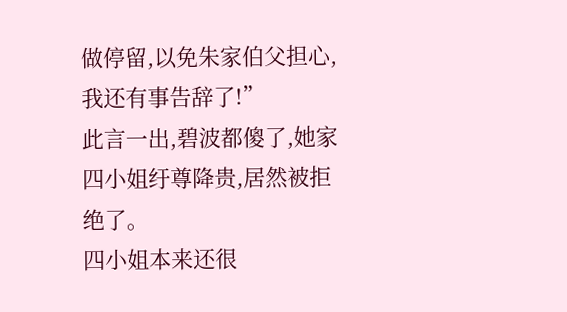做停留,以免朱家伯父担心,我还有事告辞了!”
此言一出,碧波都傻了,她家四小姐纡尊降贵,居然被拒绝了。
四小姐本来还很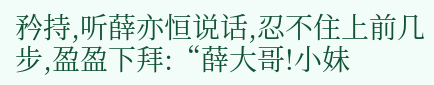矜持,听薛亦恒说话,忍不住上前几步,盈盈下拜:“薛大哥!小妹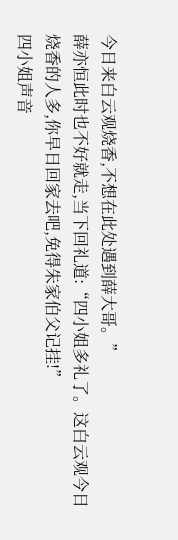今日来白云观烧香,不想在此处遇到薛大哥。”
薛亦恒此时也不好就走,当下回礼道:“四小姐多礼了。这白云观今日烧香的人多,你早日回家去吧,免得朱家伯父记挂!”
四小姐声音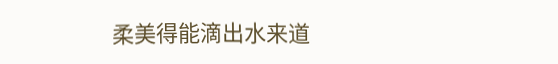柔美得能滴出水来道